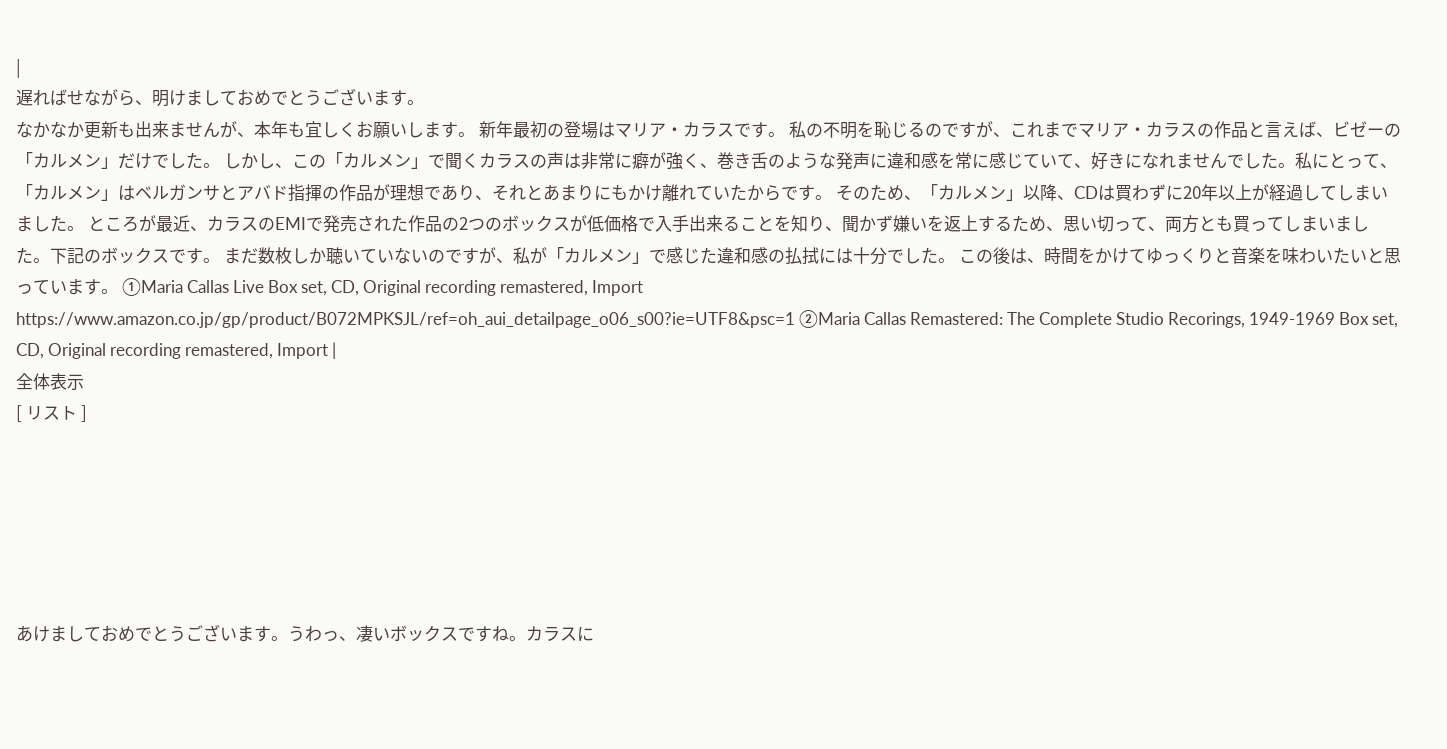|
遅ればせながら、明けましておめでとうございます。
なかなか更新も出来ませんが、本年も宜しくお願いします。 新年最初の登場はマリア・カラスです。 私の不明を恥じるのですが、これまでマリア・カラスの作品と言えば、ビゼーの「カルメン」だけでした。 しかし、この「カルメン」で聞くカラスの声は非常に癖が強く、巻き舌のような発声に違和感を常に感じていて、好きになれませんでした。私にとって、「カルメン」はベルガンサとアバド指揮の作品が理想であり、それとあまりにもかけ離れていたからです。 そのため、「カルメン」以降、CDは買わずに20年以上が経過してしまいました。 ところが最近、カラスのEMIで発売された作品の2つのボックスが低価格で入手出来ることを知り、聞かず嫌いを返上するため、思い切って、両方とも買ってしまいました。下記のボックスです。 まだ数枚しか聴いていないのですが、私が「カルメン」で感じた違和感の払拭には十分でした。 この後は、時間をかけてゆっくりと音楽を味わいたいと思っています。 ①Maria Callas Live Box set, CD, Original recording remastered, Import https://www.amazon.co.jp/gp/product/B072MPKSJL/ref=oh_aui_detailpage_o06_s00?ie=UTF8&psc=1 ②Maria Callas Remastered: The Complete Studio Recorings, 1949-1969 Box set, CD, Original recording remastered, Import |
全体表示
[ リスト ]






あけましておめでとうございます。うわっ、凄いボックスですね。カラスに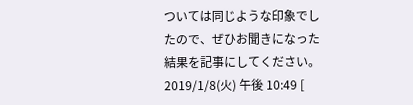ついては同じような印象でしたので、ぜひお聞きになった結果を記事にしてください。
2019/1/8(火) 午後 10:49 [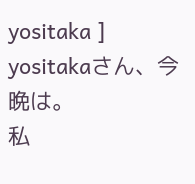yositaka ]
yositakaさん、今晩は。
私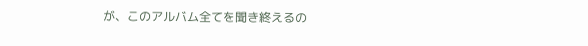が、このアルバム全てを聞き終えるの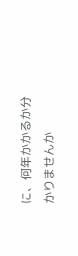に、何年かかるか分かりませんか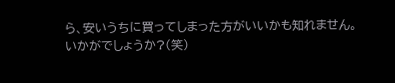ら、安いうちに買ってしまった方がいいかも知れません。いかがでしょうか?(笑)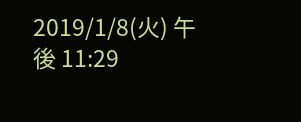2019/1/8(火) 午後 11:29